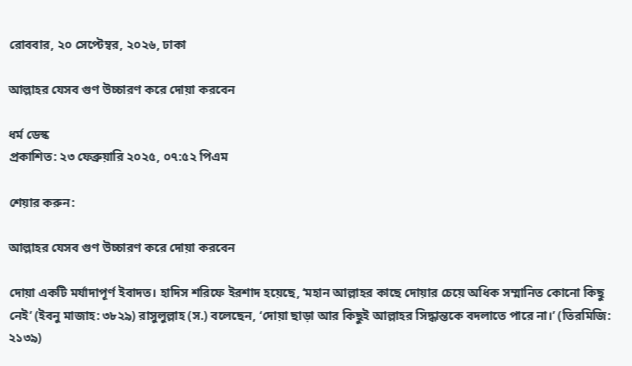রোববার, ২০ সেপ্টেম্বর, ২০২৬, ঢাকা

আল্লাহর যেসব গুণ উচ্চারণ করে দোয়া করবেন

ধর্ম ডেস্ক
প্রকাশিত: ২৩ ফেব্রুয়ারি ২০২৫, ০৭:৫২ পিএম

শেয়ার করুন:

আল্লাহর যেসব গুণ উচ্চারণ করে দোয়া করবেন

দোয়া একটি মর্যাদাপূর্ণ ইবাদত। হাদিস শরিফে ইরশাদ হয়েছে, ‘মহান আল্লাহর কাছে দোয়ার চেয়ে অধিক সম্মানিত কোনো কিছু নেই’ (ইবনু মাজাহ: ৩৮২৯) রাসুলুল্লাহ (স.) বলেছেন, ‘দোয়া ছাড়া আর কিছুই আল্লাহর সিদ্ধান্তকে বদলাতে পারে না।’ (তিরমিজি: ২১৩৯)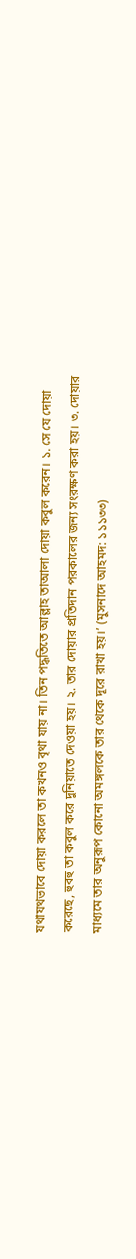যথাযথভাবে দোয়া করলে তা কখনও বৃথা যায় না। তিন পদ্ধতিতে আল্লাহ তাআলা দোয়া কবুল করেন। ১. সে যে দোয়া করেছে, হুবহু তা কবুল করে দুনিয়াতে দেওয়া হয়। ২. তার দোয়ার প্রতিদান পরকালের জন্য সংরক্ষণ করা হয়। ৩. দোয়ার মাধ্যমে তার অনুরূপ কোনো অমঙ্গলকে তার থেকে দূরে রাখা হয়।’ (মুসনাদে আহমদ: ১১১৩৩)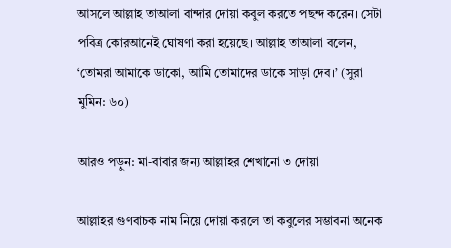আসলে আল্লাহ তাআলা বান্দার দোয়া কবুল করতে পছন্দ করেন। সেটা পবিত্র কোরআনেই ঘোষণা করা হয়েছে। আল্লাহ তাআলা বলেন, ‘তোমরা আমাকে ডাকো, আমি তোমাদের ডাকে সাড়া দেব।’ (সুরা মুমিন: ৬০)

আরও পড়ুন: মা-বাবার জন্য আল্লাহর শেখানো ৩ দোয়া

আল্লাহর গুণবাচক নাম নিয়ে দোয়া করলে তা কবুলের সম্ভাবনা অনেক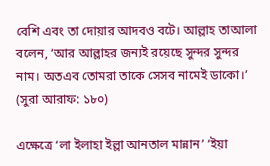বেশি এবং তা দোয়ার আদবও বটে। আল্লাহ তাআলা বলেন, ‘আর আল্লাহর জন্যই রয়েছে সুন্দর সুন্দর নাম। অতএব তোমরা তাকে সেসব নামেই ডাকো।’ (সুরা আরাফ: ১৮০)

এক্ষেত্রে ‘লা ইলাহা ইল্লা আনতাল মান্নান’ ‘ইয়া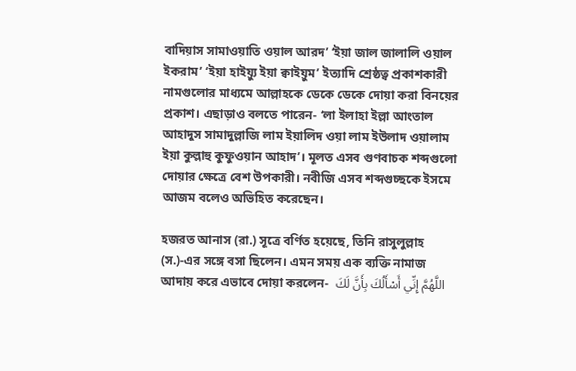বাদিয়াস সামাওয়াতি ওয়াল আরদ’ ‘ইয়া জাল জালালি ওয়াল ইকরাম’ ‘ইয়া হাইয়্যু ইয়া ক্বাইয়ুম’ ইত্যাদি শ্রেষ্ঠত্ব প্রকাশকারী নামগুলোর মাধ্যমে আল্লাহকে ডেকে ডেকে দোয়া করা বিনয়ের প্রকাশ। এছাড়াও বলতে পারেন- ‘লা ইলাহা ইল্লা আংতাল আহাদুস সামাদুল্লাজি লাম ইয়ালিদ ওয়া লাম ইউলাদ ওয়ালাম ইয়া কুল্লাহু কুফুওয়ান আহাদ’। মূলত এসব গুণবাচক শব্দগুলো দোয়ার ক্ষেত্রে বেশ উপকারী। নবীজি এসব শব্দগুচ্ছকে ইসমে আজম বলেও অভিহিত করেছেন।

হজরত আনাস (রা.) সূত্রে বর্ণিত হয়েছে, তিনি রাসুলুল্লাহ (স.)-এর সঙ্গে বসা ছিলেন। এমন সময় এক ব্যক্তি নামাজ আদায় করে এভাবে দোয়া করলেন-  اللَّهُمَّ إِنِّي أَسْأَلُكَ بِأَنَّ لَكَ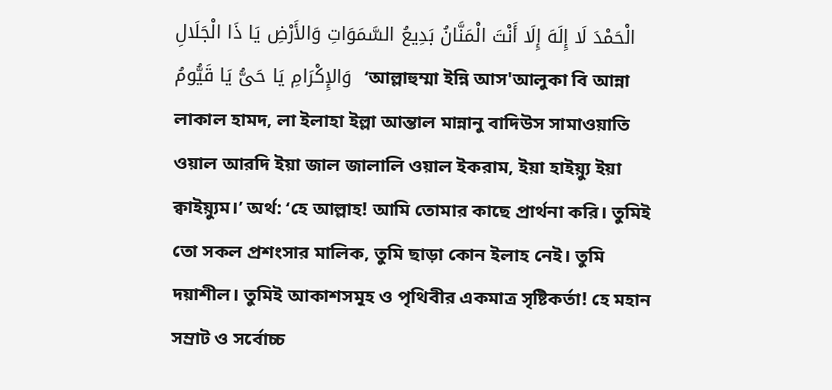الْحَمْدَ لَا إِلَهَ إِلَا أَنْتَ الْمَنَّانُ بَدِيعُ السَّمَوَاتِ وَالأَرْضِ يَا ذَا الْجَلَالِ وَالإِكْرَامِ يَا حَىُّ يَا قَيُّومُ  ‘আল্লাহুম্মা ইন্নি আস'আলুকা বি আন্না লাকাল হামদ, লা ইলাহা ইল্লা আন্তাল মান্নানু বাদিউস সামাওয়াতি ওয়াল আরদি ইয়া জাল জালালি ওয়াল ইকরাম, ইয়া হাইয়্যু ইয়া ক্বাইয়্যুম।’ অর্থ: ‘হে আল্লাহ! আমি তোমার কাছে প্রার্থনা করি। তুমিই তো সকল প্রশংসার মালিক, তুমি ছাড়া কোন ইলাহ নেই। তুমি দয়াশীল। তুমিই আকাশসমূহ ও পৃথিবীর একমাত্র সৃষ্টিকর্তা! হে মহান সম্রাট ও সর্বোচ্চ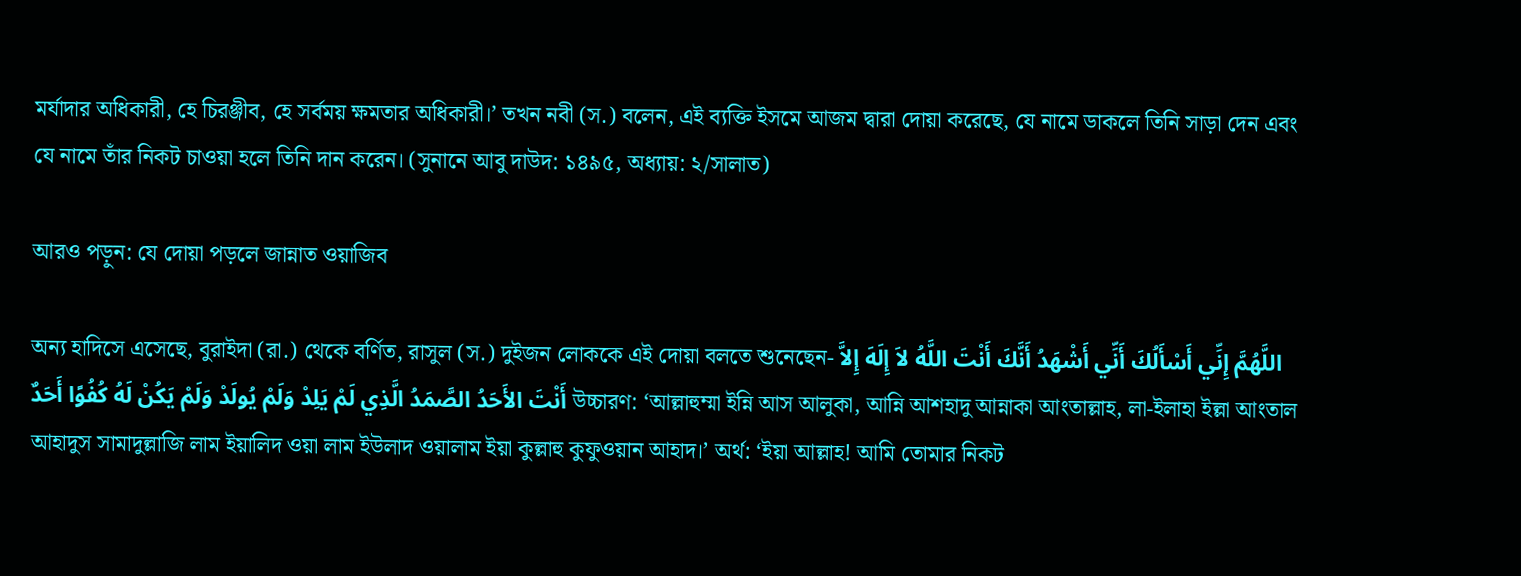মর্যাদার অধিকারী, হে চিরঞ্জীব, হে সর্বময় ক্ষমতার অধিকারী।’ তখন নবী (স.) বলেন, এই ব্যক্তি ইসমে আজম দ্বারা দোয়া করেছে, যে নামে ডাকলে তিনি সাড়া দেন এবং যে নামে তাঁর নিকট চাওয়া হলে তিনি দান করেন। (সুনানে আবু দাউদ: ১৪৯৫, অধ্যায়: ২/সালাত)

আরও পড়ুন: যে দোয়া পড়লে জান্নাত ওয়াজিব

অন্য হাদিসে এসেছে, বুরাইদা (রা.) থেকে বর্ণিত, রাসুল (স.) দুইজন লোককে এই দোয়া বলতে শুনেছেন- اللَّهُمَّ إِنِّي أَسْأَلُكَ أَنِّي أَشْهَدُ أَنَّكَ أَنْتَ اللَّهُ لاَ إِلَهَ إِلاَّ أَنْتَ الأَحَدُ الصَّمَدُ الَّذِي لَمْ يَلِدْ وَلَمْ يُولَدْ وَلَمْ يَكُنْ لَهُ كُفُوًا أَحَدٌ উচ্চারণ: ‘আল্লাহুম্মা ইন্নি আস আলুকা, আন্নি আশহাদু আন্নাকা আংতাল্লাহ, লা-ইলাহা ইল্লা আংতাল আহাদুস সামাদুল্লাজি লাম ইয়ালিদ ওয়া লাম ইউলাদ ওয়ালাম ইয়া কুল্লাহু কুফুওয়ান আহাদ।’ অর্থ: ‘ইয়া আল্লাহ! আমি তোমার নিকট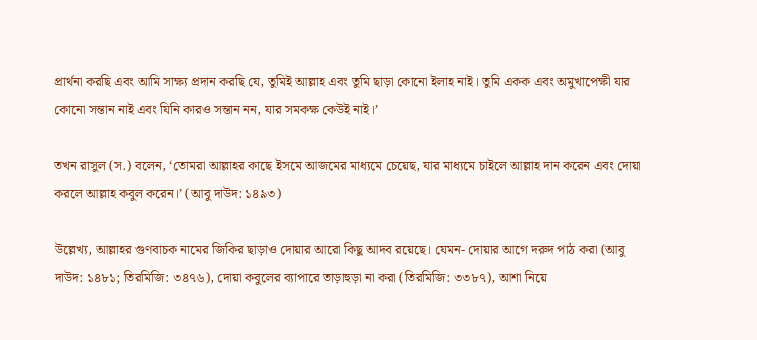প্রার্থনা করছি এবং আমি সাক্ষ্য প্রদান করছি যে, তুমিই আল্লাহ এবং তুমি ছাড়া কোনো ইলাহ নাই। তুমি একক এবং অমুখাপেক্ষী যার কোনো সন্তান নাই এবং যিনি কারও সন্তান নন, যার সমকক্ষ কেউই নাই।’

তখন রাসুল (স.) বলেন, ‘তোমরা আল্লাহর কাছে ইসমে আজমের মাধ্যমে চেয়েছ, যার মাধ্যমে চাইলে আল্লাহ দান করেন এবং দোয়া করলে আল্লাহ কবুল করেন।’ (আবু দাউদ: ১৪৯৩)

উল্লেখ্য, আল্লাহর গুণবাচক নামের জিকির ছাড়াও দোয়ার আরো কিছু আদব রয়েছে। যেমন- দোয়ার আগে দরুদ পাঠ করা (আবু দাউদ: ১৪৮১; তিরমিজি: ৩৪৭৬), দোয়া কবুলের ব্যাপারে তাড়াহুড়া না করা (তিরমিজি: ৩৩৮৭), আশা নিয়ে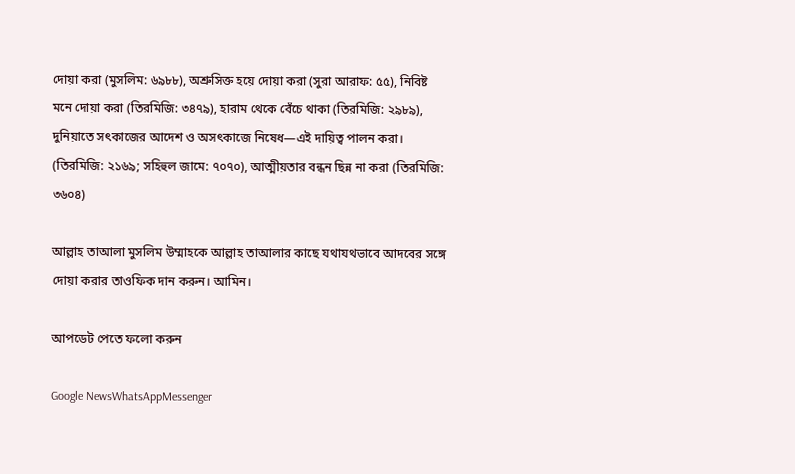দোয়া করা (মুসলিম: ৬৯৮৮), অশ্রুসিক্ত হয়ে দোয়া করা (সুরা আরাফ: ৫৫), নিবিষ্ট মনে দোয়া করা (তিরমিজি: ৩৪৭৯), হারাম থেকে বেঁচে থাকা (তিরমিজি: ২৯৮৯), দুনিয়াতে সৎকাজের আদেশ ও অসৎকাজে নিষেধ—এই দায়িত্ব পালন করা। (তিরমিজি: ২১৬৯; সহিহুল জামে: ৭০৭০), আত্মীয়তার বন্ধন ছিন্ন না করা (তিরমিজি: ৩৬০৪)

আল্লাহ তাআলা মুসলিম উম্মাহকে আল্লাহ তাআলার কাছে যথাযথভাবে আদবের সঙ্গে দোয়া করার তাওফিক দান করুন। আমিন।

আপডেট পেতে ফলো করুন

Google NewsWhatsAppMessenger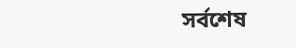সর্বশেষ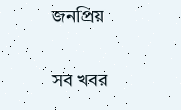জনপ্রিয়

সব খবর